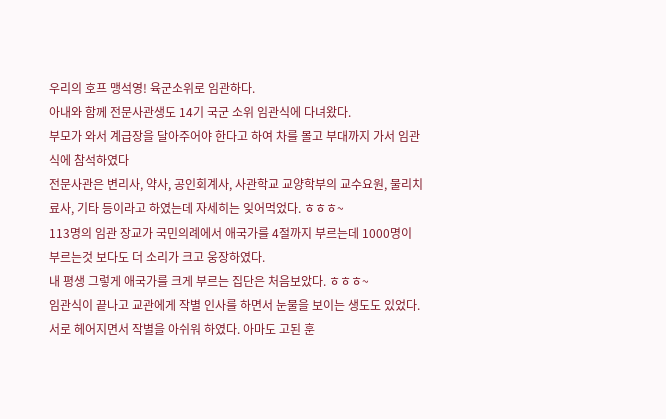우리의 호프 맹석영! 육군소위로 임관하다.
아내와 함께 전문사관생도 14기 국군 소위 임관식에 다녀왔다.
부모가 와서 계급장을 달아주어야 한다고 하여 차를 몰고 부대까지 가서 임관식에 참석하였다
전문사관은 변리사, 약사, 공인회계사, 사관학교 교양학부의 교수요원, 물리치료사, 기타 등이라고 하였는데 자세히는 잊어먹었다. ㅎㅎㅎ~
113명의 임관 장교가 국민의례에서 애국가를 4절까지 부르는데 1000명이 부르는것 보다도 더 소리가 크고 웅장하였다.
내 평생 그렇게 애국가를 크게 부르는 집단은 처음보았다. ㅎㅎㅎ~
임관식이 끝나고 교관에게 작별 인사를 하면서 눈물을 보이는 생도도 있었다.
서로 헤어지면서 작별을 아쉬워 하였다. 아마도 고된 훈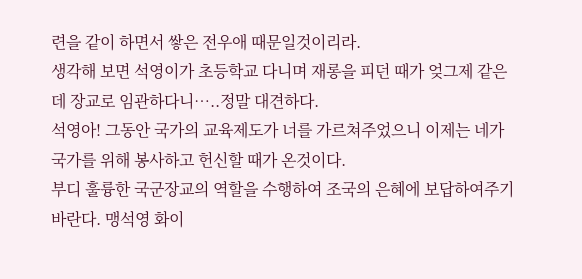련을 같이 하면서 쌓은 전우애 때문일것이리라.
생각해 보면 석영이가 초등학교 다니며 재롱을 피던 때가 엊그제 같은데 장교로 임관하다니…..정말 대견하다.
석영아! 그동안 국가의 교육제도가 너를 가르쳐주었으니 이제는 네가 국가를 위해 봉사하고 헌신할 때가 온것이다.
부디 훌륭한 국군장교의 역할을 수행하여 조국의 은혜에 보답하여주기 바란다. 맹석영 화이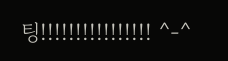팅!!!!!!!!!!!!!!!! ^-^